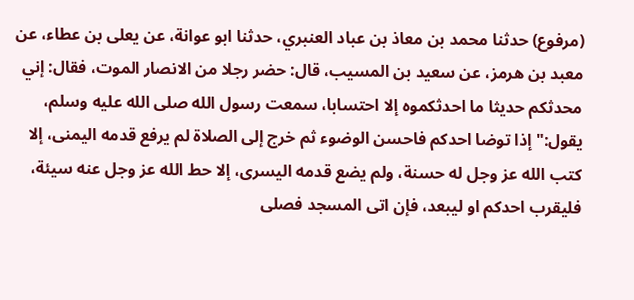(مرفوع) حدثنا محمد بن معاذ بن عباد العنبري، حدثنا ابو عوانة، عن يعلى بن عطاء، عن معبد بن هرمز، عن سعيد بن المسيب، قال: حضر رجلا من الانصار الموت، فقال: إني محدثكم حديثا ما احدثكموه إلا احتسابا، سمعت رسول الله صلى الله عليه وسلم، يقول:" إذا توضا احدكم فاحسن الوضوء ثم خرج إلى الصلاة لم يرفع قدمه اليمنى، إلا كتب الله عز وجل له حسنة، ولم يضع قدمه اليسرى، إلا حط الله عز وجل عنه سيئة، فليقرب احدكم او ليبعد، فإن اتى المسجد فصلى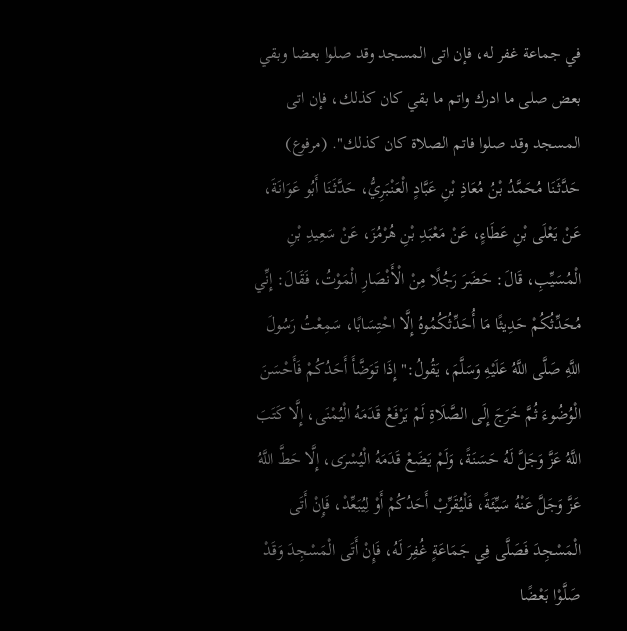في جماعة غفر له، فإن اتى المسجد وقد صلوا بعضا وبقي بعض صلى ما ادرك واتم ما بقي كان كذلك، فإن اتى المسجد وقد صلوا فاتم الصلاة كان كذلك". (مرفوع) حَدَّثَنَا مُحَمَّدُ بْنُ مُعَاذِ بْنِ عَبَّادٍ الْعَنْبَرِيُّ، حَدَّثَنَا أَبُو عَوَانَةَ، عَنْ يَعْلَى بْنِ عَطَاءٍ، عَنْ مَعْبَدِ بْنِ هُرْمُزَ، عَنْ سَعِيدِ بْنِ الْمُسَيِّبِ، قَالَ: حَضَرَ رَجُلًا مِنْ الْأَنْصَارِ الْمَوْتُ، فَقَالَ: إِنِّي مُحَدِّثُكُمْ حَدِيثًا مَا أُحَدِّثُكُمُوهُ إِلَّا احْتِسَابًا، سَمِعْتُ رَسُولَ اللَّهِ صَلَّى اللَّهُ عَلَيْهِ وَسَلَّمَ، يَقُولُ:" إِذَا تَوَضَّأَ أَحَدُكُمْ فَأَحْسَنَ الْوُضُوءَ ثُمَّ خَرَجَ إِلَى الصَّلَاةِ لَمْ يَرْفَعْ قَدَمَهُ الْيُمْنَى، إِلَّا كَتَبَ اللَّهُ عَزَّ وَجَلَّ لَهُ حَسَنَةً، وَلَمْ يَضَعْ قَدَمَهُ الْيُسْرَى، إِلَّا حَطَّ اللَّهُ عَزَّ وَجَلَّ عَنْهُ سَيِّئَةً، فَلْيُقَرِّبْ أَحَدُكُمْ أَوْ لِيُبَعِّدْ، فَإِنْ أَتَى الْمَسْجِدَ فَصَلَّى فِي جَمَاعَةٍ غُفِرَ لَهُ، فَإِنْ أَتَى الْمَسْجِدَ وَقَدْ صَلَّوْا بَعْضًا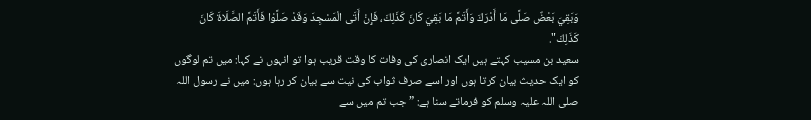وَبَقِيَ بَعْضٌ صَلَّى مَا أَدْرَكَ وَأَتَمَّ مَا بَقِيَ كَانَ كَذَلِكَ، فَإِنْ أَتَى الْمَسْجِدَ وَقَدْ صَلَّوْا فَأَتَمَّ الصَّلَاةَ كَانَ كَذَلِكَ".
سعید بن مسیب کہتے ہیں ایک انصاری کی وفات کا وقت قریب ہوا تو انہوں نے کہا: میں تم لوگوں کو ایک حدیث بیان کرتا ہوں اور اسے صرف ثواب کی نیت سے بیان کر رہا ہوں: میں نے رسول اللہ صلی اللہ علیہ وسلم کو فرماتے سنا ہے: ”جب تم میں سے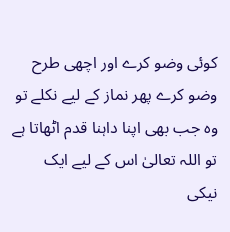کوئی وضو کرے اور اچھی طرح وضو کرے پھر نماز کے لیے نکلے تو وہ جب بھی اپنا داہنا قدم اٹھاتا ہے تو اللہ تعالیٰ اس کے لیے ایک نیکی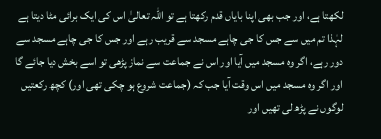لکھتا ہے، اور جب بھی اپنا بایاں قدم رکھتا ہے تو اللہ تعالیٰ اس کی ایک برائی مٹا دیتا ہے لہٰذا تم میں سے جس کا جی چاہے مسجد سے قریب رہے اور جس کا جی چاہے مسجد سے دور رہے، اگر وہ مسجد میں آیا اور اس نے جماعت سے نماز پڑھی تو اسے بخش دیا جائے گا اور اگر وہ مسجد میں اس وقت آیا جب کہ (جماعت شروع ہو چکی تھی اور) کچھ رکعتیں لوگوں نے پڑھ لی تھیں اور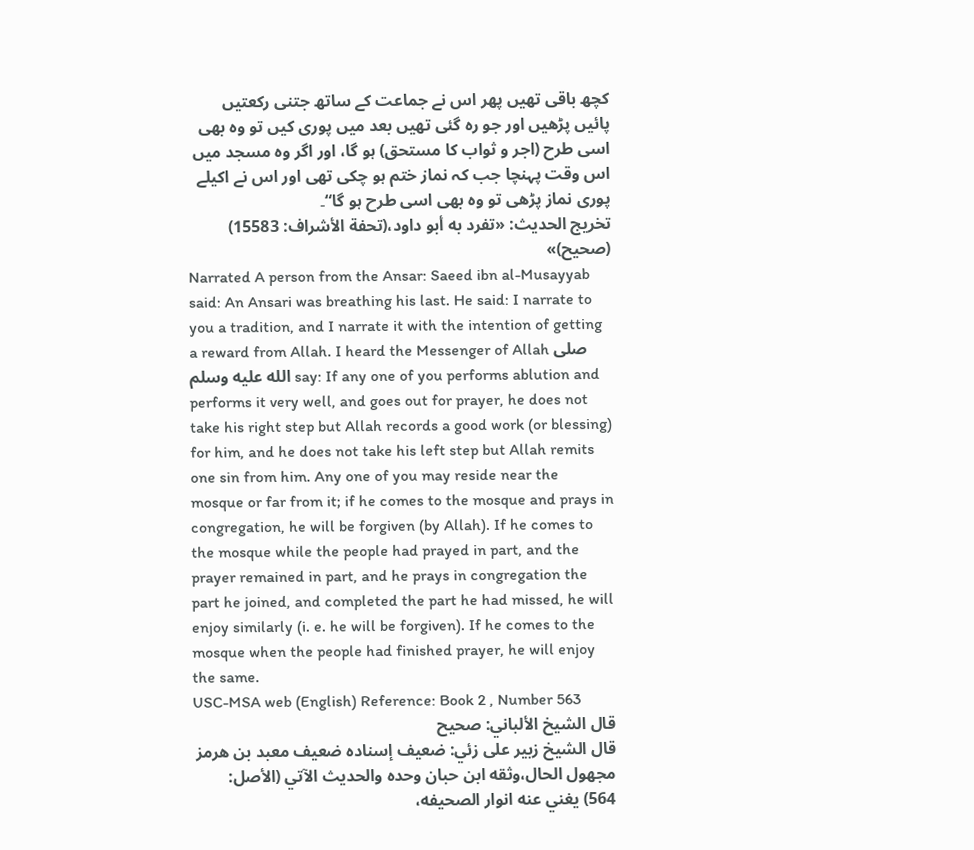کچھ باقی تھیں پھر اس نے جماعت کے ساتھ جتنی رکعتیں پائیں پڑھیں اور جو رہ گئی تھیں بعد میں پوری کیں تو وہ بھی اسی طرح (اجر و ثواب کا مستحق) ہو گا، اور اگر وہ مسجد میں اس وقت پہنچا جب کہ نماز ختم ہو چکی تھی اور اس نے اکیلے پوری نماز پڑھی تو وہ بھی اسی طرح ہو گا“۔
تخریج الحدیث: «تفرد به أبو داود،(تحفة الأشراف: 15583) (صحیح)»
Narrated A person from the Ansar: Saeed ibn al-Musayyab said: An Ansari was breathing his last. He said: I narrate to you a tradition, and I narrate it with the intention of getting a reward from Allah. I heard the Messenger of Allah صلى الله عليه وسلم say: If any one of you performs ablution and performs it very well, and goes out for prayer, he does not take his right step but Allah records a good work (or blessing) for him, and he does not take his left step but Allah remits one sin from him. Any one of you may reside near the mosque or far from it; if he comes to the mosque and prays in congregation, he will be forgiven (by Allah). If he comes to the mosque while the people had prayed in part, and the prayer remained in part, and he prays in congregation the part he joined, and completed the part he had missed, he will enjoy similarly (i. e. he will be forgiven). If he comes to the mosque when the people had finished prayer, he will enjoy the same.
USC-MSA web (English) Reference: Book 2 , Number 563
قال الشيخ الألباني: صحيح
قال الشيخ زبير على زئي: ضعيف إسناده ضعيف معبد بن ھرمز مجهول الحال،وثقه ابن حبان وحده والحديث الآتي (الأصل: 564) يغني عنه انوار الصحيفه،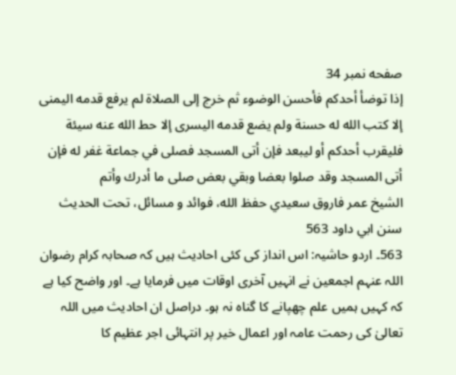صفحه نمبر 34
إذا توضأ أحدكم فأحسن الوضوء ثم خرج إلى الصلاة لم يرفع قدمه اليمنى إلا كتب الله له حسنة ولم يضع قدمه اليسرى إلا حط الله عنه سيئة فليقرب أحدكم أو ليبعد فإن أتى المسجد فصلى في جماعة غفر له فإن أتى المسجد وقد صلوا بعضا وبقي بعض صلى ما أدرك وأتم
الشيخ عمر فاروق سعيدي حفظ الله، فوائد و مسائل، تحت الحديث سنن ابي داود 563
563۔ اردو حاشیہ: اس انداز کی کئی احادیث ہیں کہ صحابہ کرام رضوان اللہ عنہم اجمعین نے انہیں آخری اوقات میں فرمایا ہے۔ اور واضح کیا ہے کہ کہیں ہمیں علم چھپانے کا گناہ نہ ہو۔ دراصل ان احادیث میں اللہ تعالیٰ کی رحمت عامہ اور اعمال خیر پر انتہائی اجر عظیم کا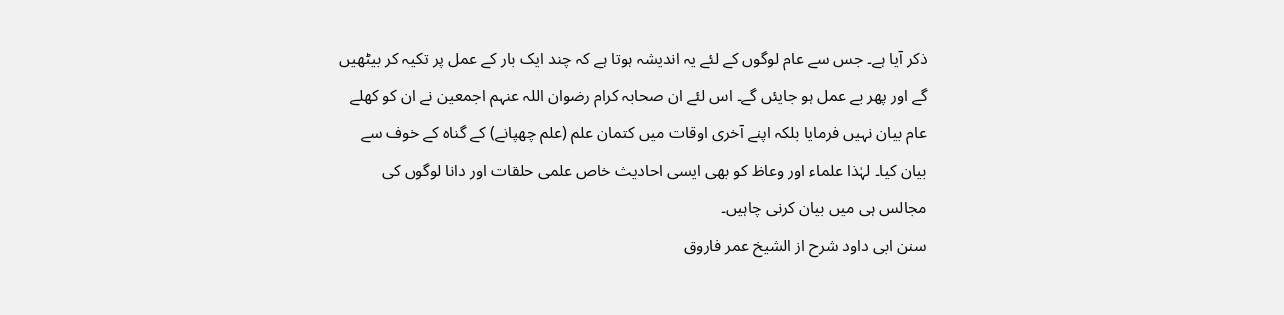ذکر آیا ہے۔ جس سے عام لوگوں کے لئے یہ اندیشہ ہوتا ہے کہ چند ایک بار کے عمل پر تکیہ کر بیٹھیں گے اور پھر بے عمل ہو جایئں گے۔ اس لئے ان صحابہ کرام رضوان اللہ عنہم اجمعین نے ان کو کھلے عام بیان نہیں فرمایا بلکہ اپنے آخری اوقات میں کتمان علم (علم چھپانے) کے گناہ کے خوف سے بیان کیا۔ لہٰذا علماء اور وعاظ کو بھی ایسی احادیث خاص علمی حلقات اور دانا لوگوں کی مجالس ہی میں بیان کرنی چاہیں۔
سنن ابی داود شرح از الشیخ عمر فاروق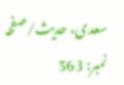سعدی، حدیث/صفحہ نمبر: 563